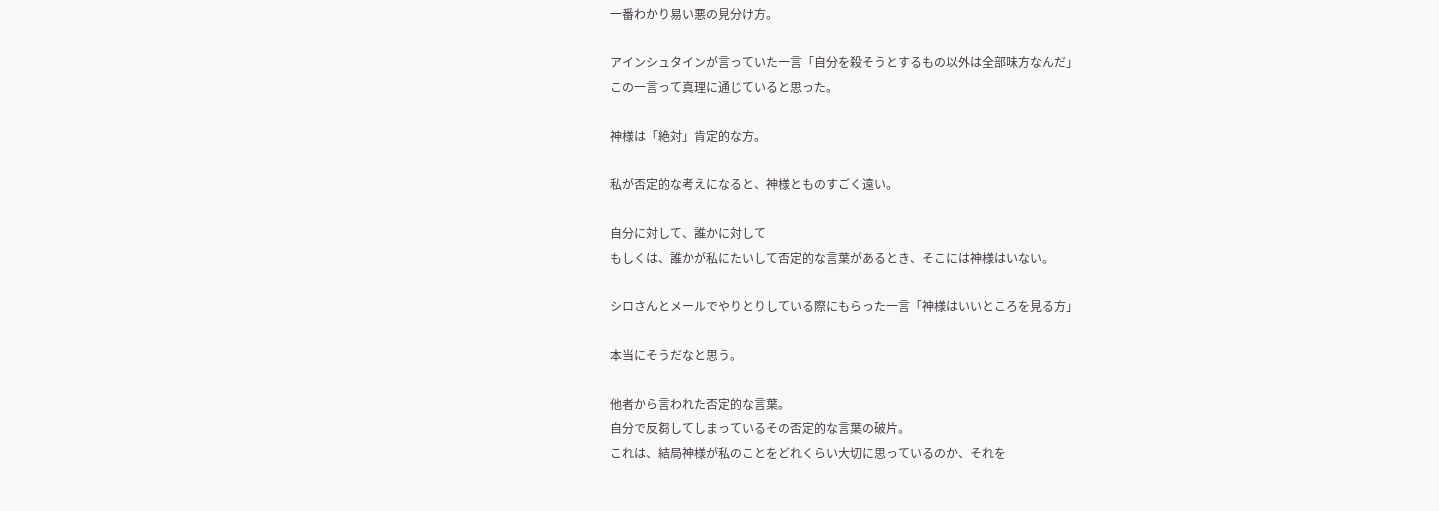一番わかり易い悪の見分け方。

アインシュタインが言っていた一言「自分を殺そうとするもの以外は全部味方なんだ」
この一言って真理に通じていると思った。

神様は「絶対」肯定的な方。

私が否定的な考えになると、神様とものすごく遠い。

自分に対して、誰かに対して
もしくは、誰かが私にたいして否定的な言葉があるとき、そこには神様はいない。

シロさんとメールでやりとりしている際にもらった一言「神様はいいところを見る方」

本当にそうだなと思う。

他者から言われた否定的な言葉。
自分で反芻してしまっているその否定的な言葉の破片。
これは、結局神様が私のことをどれくらい大切に思っているのか、それを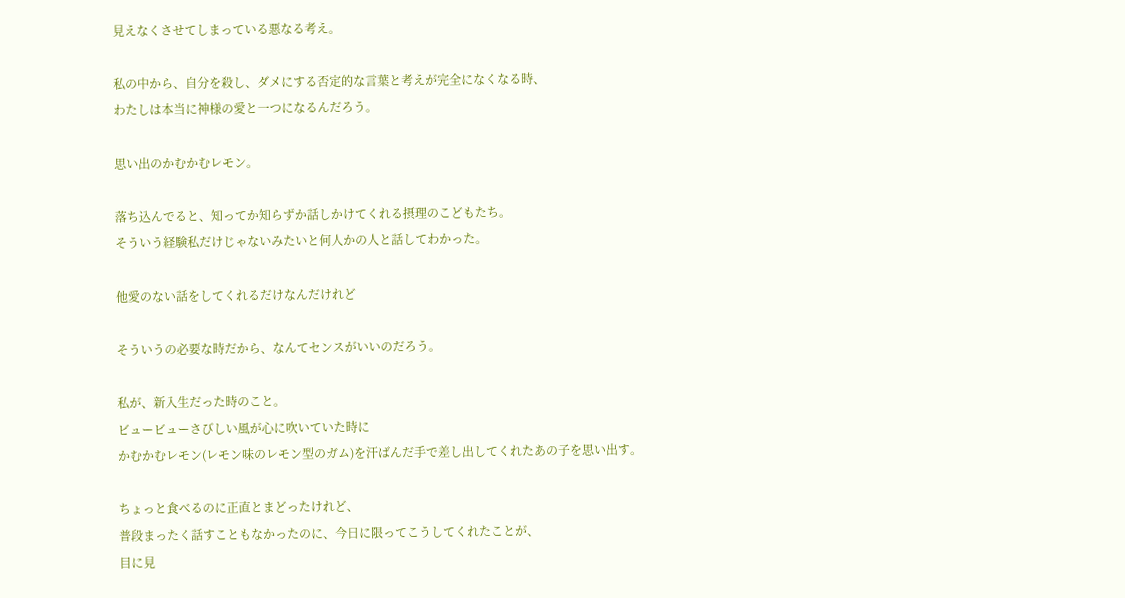見えなくさせてしまっている悪なる考え。

私の中から、自分を殺し、ダメにする否定的な言葉と考えが完全になくなる時、
わたしは本当に神様の愛と一つになるんだろう。

思い出のかむかむレモン。

落ち込んでると、知ってか知らずか話しかけてくれる摂理のこどもたち。
そういう経験私だけじゃないみたいと何人かの人と話してわかった。

他愛のない話をしてくれるだけなんだけれど

そういうの必要な時だから、なんてセンスがいいのだろう。

私が、新入生だった時のこと。
ビュービューさびしい風が心に吹いていた時に
かむかむレモン(レモン味のレモン型のガム)を汗ばんだ手で差し出してくれたあの子を思い出す。

ちょっと食べるのに正直とまどったけれど、
普段まったく話すこともなかったのに、今日に限ってこうしてくれたことが、
目に見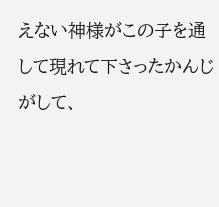えない神様がこの子を通して現れて下さったかんじがして、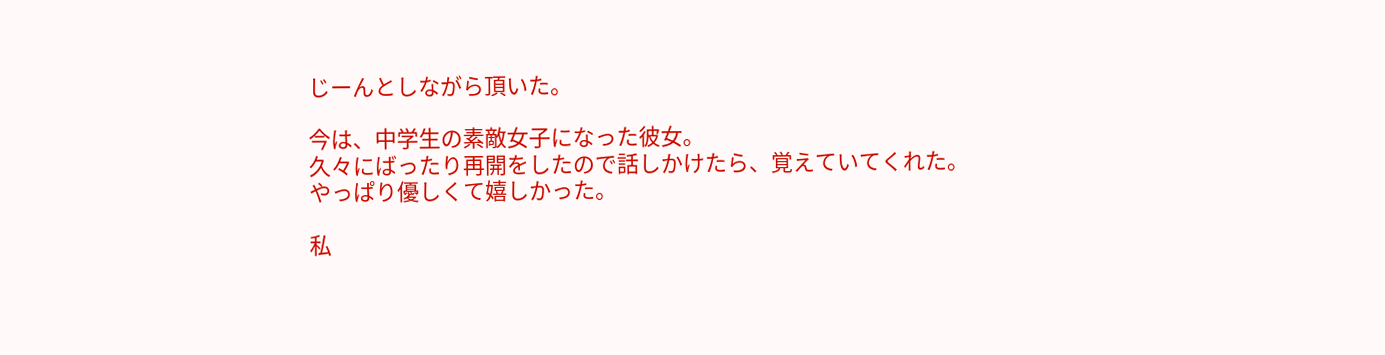じーんとしながら頂いた。

今は、中学生の素敵女子になった彼女。
久々にばったり再開をしたので話しかけたら、覚えていてくれた。
やっぱり優しくて嬉しかった。

私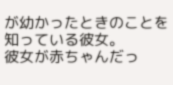が幼かったときのことを知っている彼女。
彼女が赤ちゃんだっ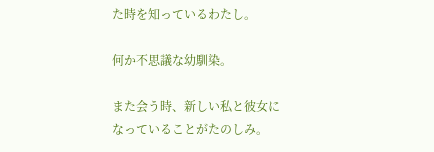た時を知っているわたし。

何か不思議な幼馴染。

また会う時、新しい私と彼女になっていることがたのしみ。